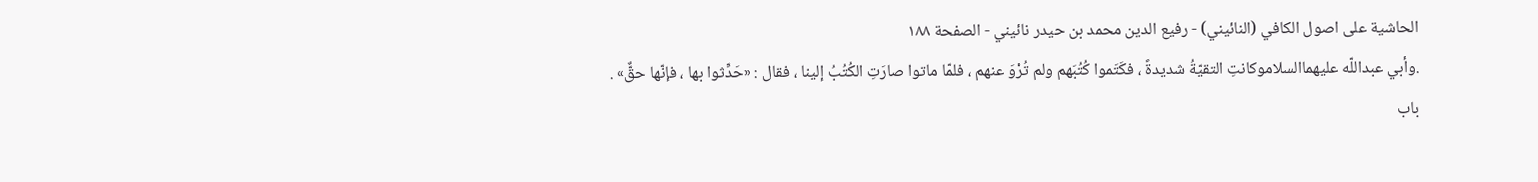الحاشية علی اصول الكافي (النائيني) - رفيع الدين محمد بن حيدر نائيني - الصفحة ١٨٨
.وأبي عبداللّه عليهماالسلاموكانتِ التقيّةُ شديدةً ، فكَتَموا كُتُبَهم ولم تُرْوَ عنهم ، فلمّا ماتوا صارَتِ الكُتُبُ إلينا ، فقال : «حَدِّثوا بها ، فإنّها حقٌّ» .
باب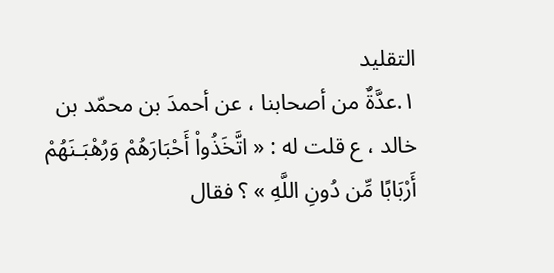التقليد
١.عدَّةٌ من أصحابنا ، عن أحمدَ بن محمّد بن خالد ، ع قلت له : « اتَّخَذُواْ أَحْبَارَهُمْ وَرُهْبَـنَهُمْ أَرْبَابًا مِّن دُونِ اللَّهِ » ؟ فقال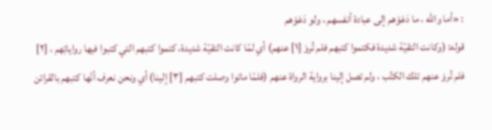: «أما واللّه ، ما دَعَوْهم إلى عبادة أنفسهم ، ولو دَعَوْهم
قوله: (وكانت التقيّة شديدة فكتموا كتبهم فلم تُروَ [١] عنهم) أي لمّا كانت التقيّة شديدة، كتموا كتبهم التي كتبوا فيها رواياتِهم ، [٢] فلم تُروَ عنهم تلك الكتُب ، ولم تصل إلينا برواية الرواة عنهم (فلمّا ماتوا وصلت كتبهم [٣] إلينا) أي ونحن نعرف أنّها كتبهم بالقرائن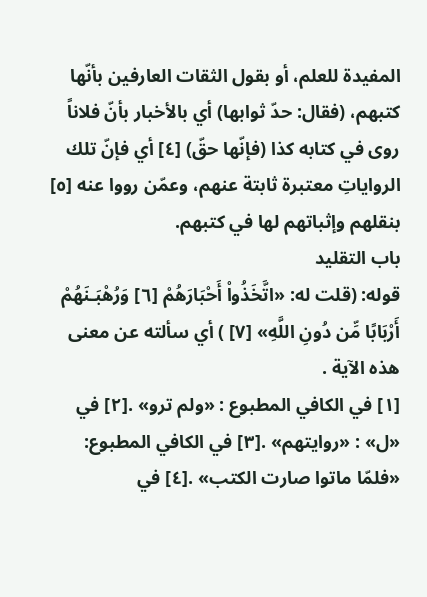المفيدة للعلم، أو بقول الثقات العارفين بأنّها كتبهم، (فقال: حدّ ثوابها) أي بالأخبار بأنّ فلاناً روى في كتابه كذا (فإنّها حقّ) [٤] أي فإنّ تلك الرواياتِ معتبرة ثابتة عنهم، وعمّن رووا عنه [٥] بنقلهم وإثباتهم لها في كتبهم.
باب التقليد
قوله: (قلت له: «اتَّخَذُواْ أَحْبَارَهُمْ [٦] وَرُهْبَـنَهُمْ أَرْبَابًا مِّن دُونِ اللَّهِ» [٧] ) أي سألته عن معنى هذه الآية .
[١] في الكافي المطبوع : «ولم ترو» .[٢] في «ل» : «روايتهم» .[٣] في الكافي المطبوع: «فلمّا ماتوا صارت الكتب» .[٤] في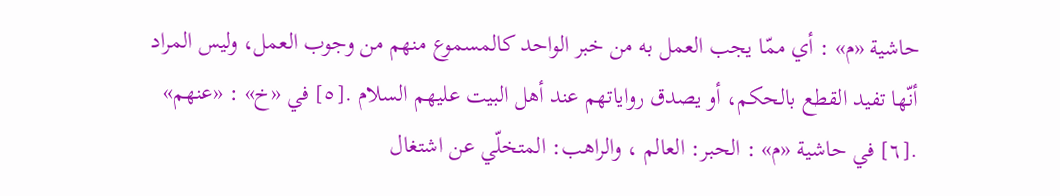حاشية «م» : أي ممّا يجب العمل به من خبر الواحد كالمسموع منهم من وجوب العمل، وليس المراد أنّها تفيد القطع بالحكم، أو يصدق رواياتهم عند أهل البيت عليهم السلام .[٥] في «خ» : «عنهم» .[٦] في حاشية «م» : الحبر: العالم ، والراهب: المتخلّي عن اشتغال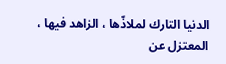الدنيا التارك لملاذّها ، الزاهد فيها ، المعتزل عن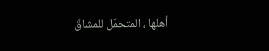أهلها ، المتحمّل للمشاقّ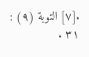.[٧] التوبة (٩) : ٣١ .